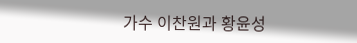가수 이찬원과 황윤성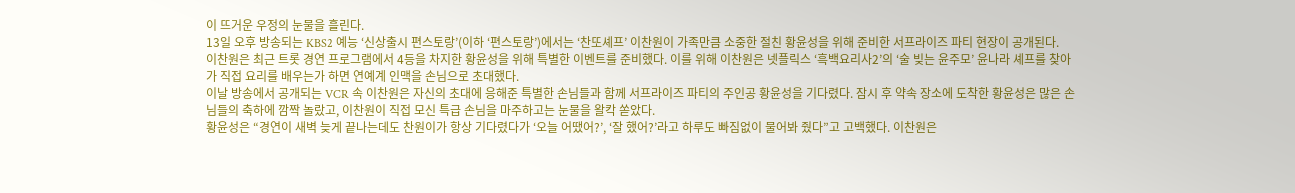이 뜨거운 우정의 눈물을 흘린다.
13일 오후 방송되는 KBS2 예능 ‘신상출시 편스토랑’(이하 ‘편스토랑’)에서는 ‘찬또셰프’ 이찬원이 가족만큼 소중한 절친 황윤성을 위해 준비한 서프라이즈 파티 현장이 공개된다.
이찬원은 최근 트롯 경연 프로그램에서 4등을 차지한 황윤성을 위해 특별한 이벤트를 준비했다. 이를 위해 이찬원은 넷플릭스 ‘흑백요리사2’의 ‘술 빚는 윤주모’ 윤나라 셰프를 찾아가 직접 요리를 배우는가 하면 연예계 인맥을 손님으로 초대했다.
이날 방송에서 공개되는 VCR 속 이찬원은 자신의 초대에 응해준 특별한 손님들과 함께 서프라이즈 파티의 주인공 황윤성을 기다렸다. 잠시 후 약속 장소에 도착한 황윤성은 많은 손님들의 축하에 깜짝 놀랐고, 이찬원이 직접 모신 특급 손님을 마주하고는 눈물을 왈칵 쏟았다.
황윤성은 “경연이 새벽 늦게 끝나는데도 찬원이가 항상 기다렸다가 ‘오늘 어땠어?’, ‘잘 했어?’라고 하루도 빠짐없이 물어봐 줬다”고 고백했다. 이찬원은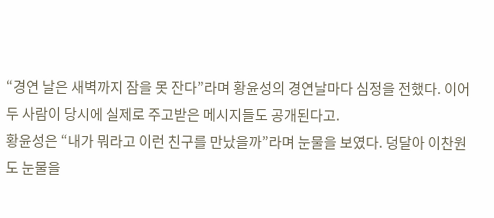“경연 날은 새벽까지 잠을 못 잔다”라며 황윤성의 경연날마다 심정을 전했다. 이어 두 사람이 당시에 실제로 주고받은 메시지들도 공개된다고.
황윤성은 “내가 뭐라고 이런 친구를 만났을까”라며 눈물을 보였다. 덩달아 이찬원도 눈물을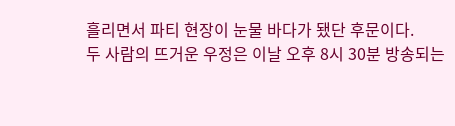흘리면서 파티 현장이 눈물 바다가 됐단 후문이다.
두 사람의 뜨거운 우정은 이날 오후 8시 30분 방송되는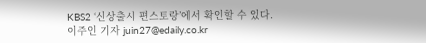KBS2 ‘신상출시 편스토랑’에서 확인할 수 있다.
이주인 기자 juin27@edaily.co.kr